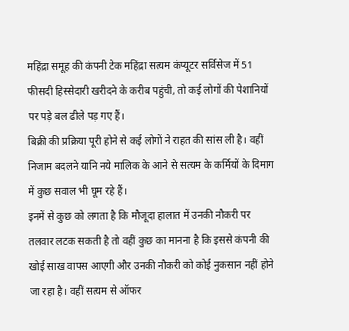महिंद्रा समूह की कंपनी टेक महिंद्रा सत्यम कंप्यूटर सर्विसेज में 51 फीसदी हिस्सेदारी खरीदने के करीब पहुंची, तो कई लोगों की पेशानियों पर पड़े बल ढीले पड़ गए हैं।
बिक्री की प्रक्रिया पूरी होने से कई लोगों ने राहत की सांस ली है। वहीं निजाम बदलने यानि नये मालिक के आने से सत्यम के कर्मियों के दिमाग में कुछ सवाल भी घूम रहे हैं।
इनमें से कुछ को लगता है कि मौजूदा हालात में उनकी नौकरी पर तलवार लटक सकती है तो वहीं कुछ का मानना है कि इससे कंपनी की खोई साख वापस आएगी और उनकी नौकरी को कोई नुकसान नहीं होने जा रहा है। वहीं सत्यम से ऑफर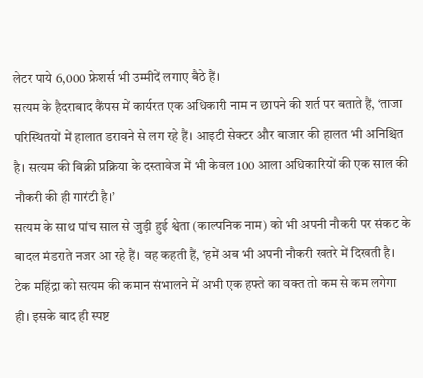लेटर पाये 6,000 फ्रेशर्स भी उम्मीदें लगाए बैठे हैं।
सत्यम के हैदराबाद कैंपस में कार्यरत एक अधिकारी नाम न छापने की शर्त पर बताते हैं, ‘ताजा परिस्थितयों में हालात डरावने से लग रहे हैं। आइटी सेक्टर और बाजार की हालत भी अनिश्चित है। सत्यम की बिक्री प्रक्रिया के दस्तावेज में भी केवल 100 आला अधिकारियों की एक साल की नौकरी की ही गारंटी है।’
सत्यम के साथ पांच साल से जुड़ी हुई श्वेता (काल्पनिक नाम) को भी अपनी नौकरी पर संकट के बादल मंडराते नजर आ रहे हैं। वह कहती हैं, ‘हमें अब भी अपनी नौकरी खतरे में दिखती है। टेक महिंद्रा को सत्यम की कमान संभालने में अभी एक हफ्ते का वक्त तो कम से कम लगेगा ही। इसके बाद ही स्पष्ट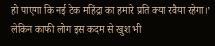हो पाएगा कि नई टेक महिंद्रा का हमारे प्रति क्या रवैया रहेगा।’
लेकिन काफी लोग इस कदम से खुश भी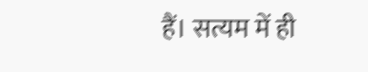हैं। सत्यम में ही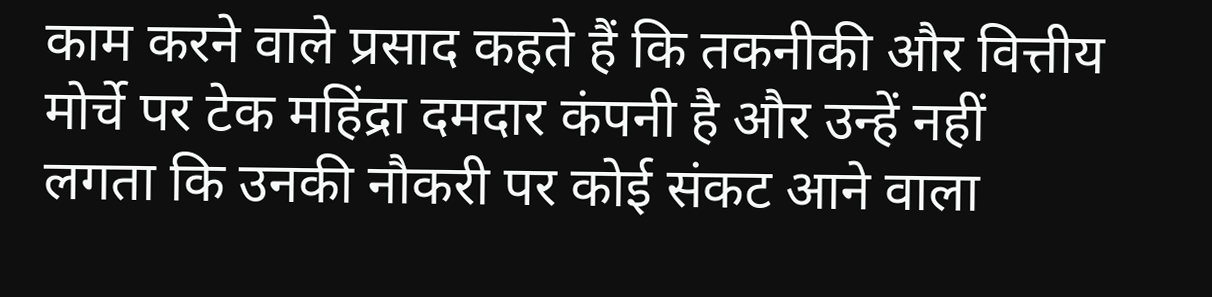काम करने वाले प्रसाद कहते हैं कि तकनीकी और वित्तीय मोर्चे पर टेक महिंद्रा दमदार कंपनी है और उन्हें नहीं लगता कि उनकी नौकरी पर कोई संकट आने वाला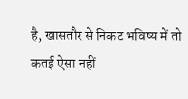है, खासतौर से निकट भविष्य में तो कतई ऐसा नहीं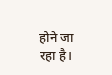होने जा रहा है।